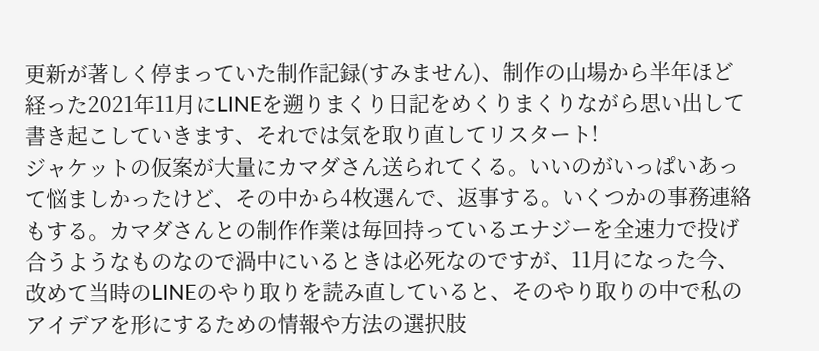更新が著しく停まっていた制作記録(すみません)、制作の山場から半年ほど経った2021年11月にLINEを遡りまくり日記をめくりまくりながら思い出して書き起こしていきます、それでは気を取り直してリスタート!
ジャケットの仮案が大量にカマダさん送られてくる。いいのがいっぱいあって悩ましかったけど、その中から4枚選んで、返事する。いくつかの事務連絡もする。カマダさんとの制作作業は毎回持っているエナジーを全速力で投げ合うようなものなので渦中にいるときは必死なのですが、11月になった今、改めて当時のLINEのやり取りを読み直していると、そのやり取りの中で私のアイデアを形にするための情報や方法の選択肢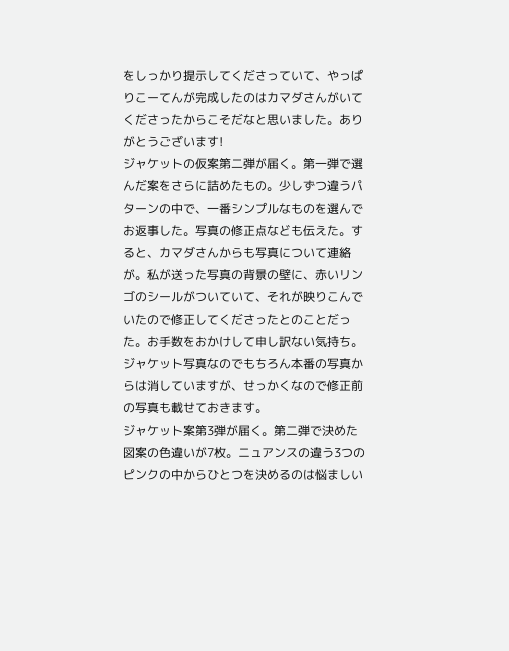をしっかり提示してくださっていて、やっぱりこーてんが完成したのはカマダさんがいてくださったからこそだなと思いました。ありがとうございます!
ジャケットの仮案第二弾が届く。第一弾で選んだ案をさらに詰めたもの。少しずつ違うパターンの中で、一番シンプルなものを選んでお返事した。写真の修正点なども伝えた。すると、カマダさんからも写真について連絡が。私が送った写真の背景の壁に、赤いリンゴのシールがついていて、それが映りこんでいたので修正してくださったとのことだった。お手数をおかけして申し訳ない気持ち。ジャケット写真なのでもちろん本番の写真からは消していますが、せっかくなので修正前の写真も載せておきます。
ジャケット案第3弾が届く。第二弾で決めた図案の色違いが7枚。ニュアンスの違う3つのピンクの中からひとつを決めるのは悩ましい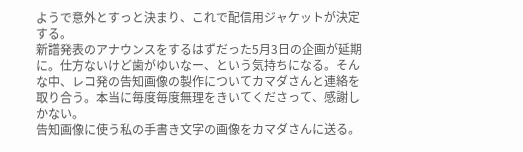ようで意外とすっと決まり、これで配信用ジャケットが決定する。
新譜発表のアナウンスをするはずだった5月3日の企画が延期に。仕方ないけど歯がゆいなー、という気持ちになる。そんな中、レコ発の告知画像の製作についてカマダさんと連絡を取り合う。本当に毎度毎度無理をきいてくださって、感謝しかない。
告知画像に使う私の手書き文字の画像をカマダさんに送る。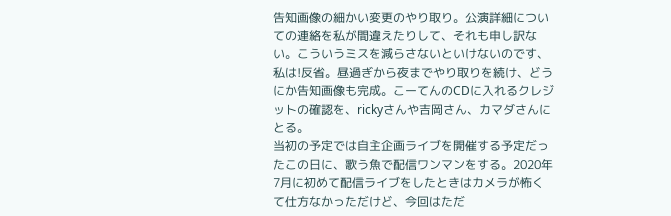告知画像の細かい変更のやり取り。公演詳細についての連絡を私が間違えたりして、それも申し訳ない。こういうミスを減らさないといけないのです、私は!反省。昼過ぎから夜までやり取りを続け、どうにか告知画像も完成。こーてんのCDに入れるクレジットの確認を、rickyさんや吉岡さん、カマダさんにとる。
当初の予定では自主企画ライブを開催する予定だったこの日に、歌う魚で配信ワンマンをする。2020年7月に初めて配信ライブをしたときはカメラが怖くて仕方なかっただけど、今回はただ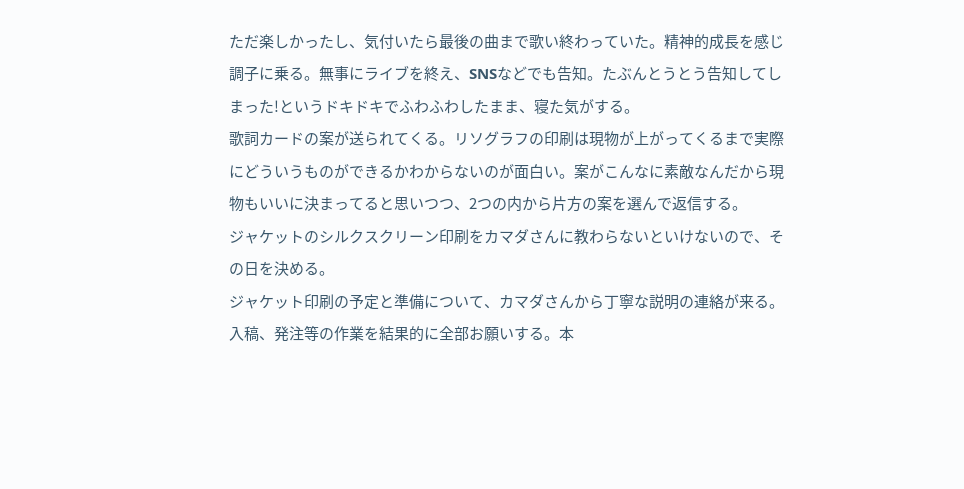ただ楽しかったし、気付いたら最後の曲まで歌い終わっていた。精神的成長を感じ調子に乗る。無事にライブを終え、SNSなどでも告知。たぶんとうとう告知してしまった!というドキドキでふわふわしたまま、寝た気がする。
歌詞カードの案が送られてくる。リソグラフの印刷は現物が上がってくるまで実際にどういうものができるかわからないのが面白い。案がこんなに素敵なんだから現物もいいに決まってると思いつつ、2つの内から片方の案を選んで返信する。
ジャケットのシルクスクリーン印刷をカマダさんに教わらないといけないので、その日を決める。
ジャケット印刷の予定と準備について、カマダさんから丁寧な説明の連絡が来る。入稿、発注等の作業を結果的に全部お願いする。本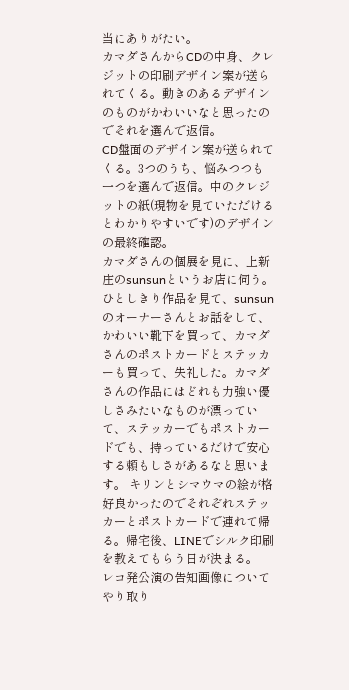当にありがたい。
カマダさんからCDの中身、クレジットの印刷デザイン案が送られてくる。動きのあるデザインのものがかわいいなと思ったのでそれを選んで返信。
CD盤面のデザイン案が送られてくる。3つのうち、悩みつつも一つを選んで返信。中のクレジットの紙(現物を見ていただけるとわかりやすいです)のデザインの最終確認。
カマダさんの個展を見に、上新庄のsunsunというお店に伺う。ひとしきり作品を見て、sunsunのオーナーさんとお話をして、かわいい靴下を買って、カマダさんのポストカードとステッカーも買って、失礼した。カマダさんの作品にはどれも力強い優しさみたいなものが漂っていて、ステッカーでもポストカードでも、持っているだけで安心する頼もしさがあるなと思います。 キリンとシマウマの絵が格好良かったのでそれぞれステッカーとポストカードで連れて帰る。帰宅後、LINEでシルク印刷を教えてもらう日が決まる。
レコ発公演の告知画像についてやり取り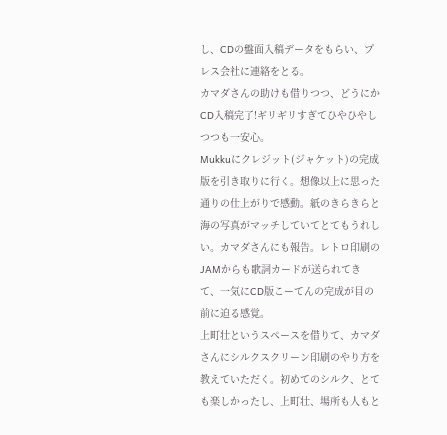し、CDの盤面入稿データをもらい、プレス会社に連絡をとる。
カマダさんの助けも借りつつ、どうにかCD入稿完了!ギリギリすぎてひやひやしつつも一安心。
Mukkuにクレジット(ジャケット)の完成版を引き取りに行く。想像以上に思った通りの仕上がりで感動。紙のきらきらと海の写真がマッチしていてとてもうれしい。カマダさんにも報告。レトロ印刷のJAMからも歌詞カードが送られてきて、一気にCD版こーてんの完成が目の前に迫る感覚。
上町壮というスペースを借りて、カマダさんにシルクスクリーン印刷のやり方を教えていただく。初めてのシルク、とても楽しかったし、上町壮、場所も人もと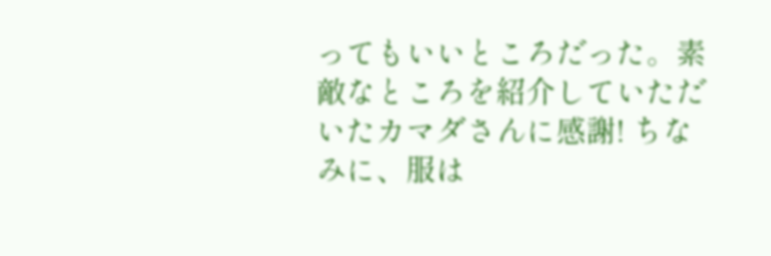ってもいいところだった。素敵なところを紹介していただいたカマダさんに感謝! ちなみに、服は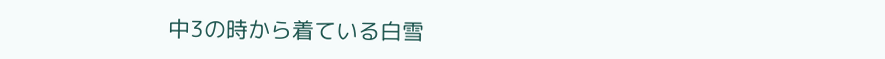中3の時から着ている白雪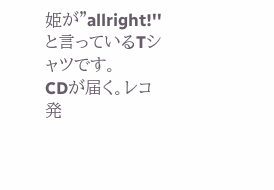姫が"allright!''と言っているTシャツです。
CDが届く。レコ発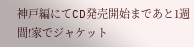神戸編にてCD発売開始まであと1週間!家でジャケット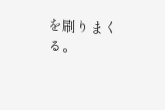を刷りまくる。